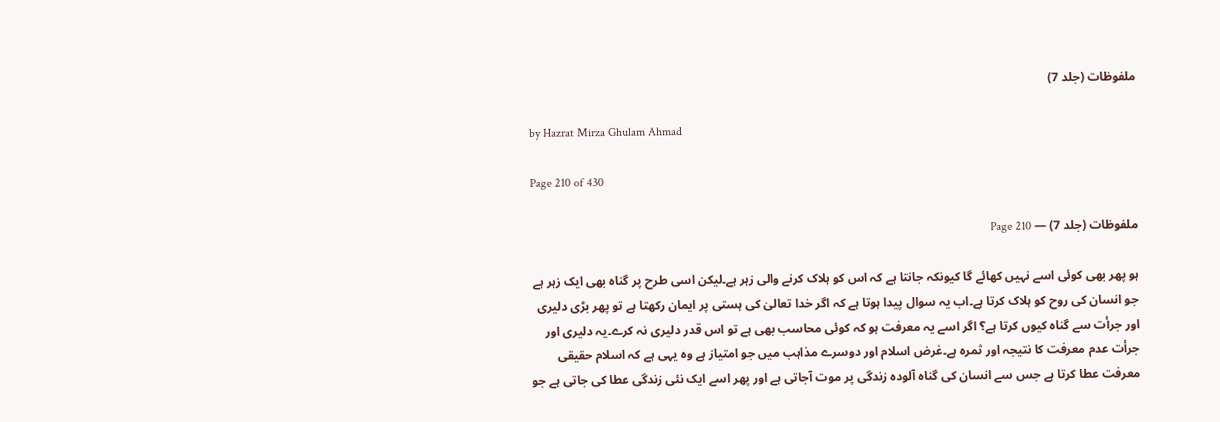ملفوظات (جلد 7)

by Hazrat Mirza Ghulam Ahmad

Page 210 of 430

ملفوظات (جلد 7) — Page 210

ہو پھر بھی کوئی اسے نہیں کھائے گا کیونکہ جانتا ہے کہ اس کو ہلاک کرنے والی زہر ہے۔لیکن اسی طرح پر گناہ بھی ایک زہر ہے جو انسان کی روح کو ہلاک کرتا ہے۔اب یہ سوال پیدا ہوتا ہے کہ اگر خدا تعالیٰ کی ہستی پر ایمان رکھتا ہے تو پھر بڑی دلیری اور جرأت سے گناہ کیوں کرتا ہے؟ اگر اسے یہ معرفت ہو کہ کوئی محاسب بھی ہے تو اس قدر دلیری نہ کرے۔یہ دلیری اور جرأت عدم معرفت کا نتیجہ اور ثمرہ ہے۔غرض اسلام اور دوسرے مذاہب میں جو امتیاز ہے وہ یہی ہے کہ اسلام حقیقی معرفت عطا کرتا ہے جس سے انسان کی گناہ آلودہ زندگی پر موت آجاتی ہے اور پھر اسے ایک نئی زندگی عطا کی جاتی ہے جو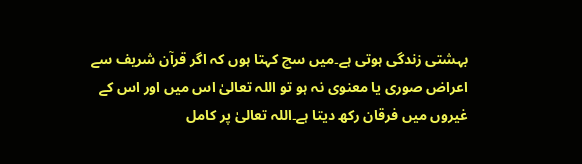بہشتی زندگی ہوتی ہے۔میں سچ کہتا ہوں کہ اگر قرآن شریف سے اعراض صوری یا معنوی نہ ہو تو اللہ تعالیٰ اس میں اور اس کے غیروں میں فرقان رکھ دیتا ہے۔اللہ تعالیٰ پر کامل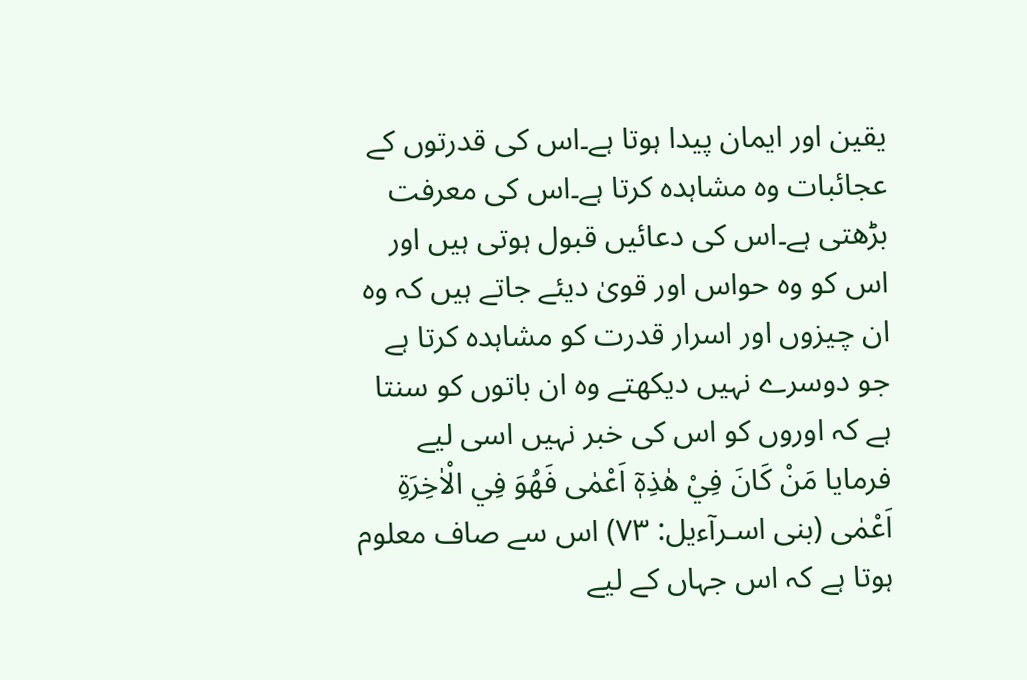یقین اور ایمان پیدا ہوتا ہے۔اس کی قدرتوں کے عجائبات وہ مشاہدہ کرتا ہے۔اس کی معرفت بڑھتی ہے۔اس کی دعائیں قبول ہوتی ہیں اور اس کو وہ حواس اور قویٰ دیئے جاتے ہیں کہ وہ ان چیزوں اور اسرار قدرت کو مشاہدہ کرتا ہے جو دوسرے نہیں دیکھتے وہ ان باتوں کو سنتا ہے کہ اوروں کو اس کی خبر نہیں اسی لیے فرمایا مَنْ كَانَ فِيْ هٰذِهٖۤ اَعْمٰى فَهُوَ فِي الْاٰخِرَةِ اَعْمٰى (بنی اسـرآءیل: ۷۳) اس سے صاف معلوم ہوتا ہے کہ اس جہاں کے لیے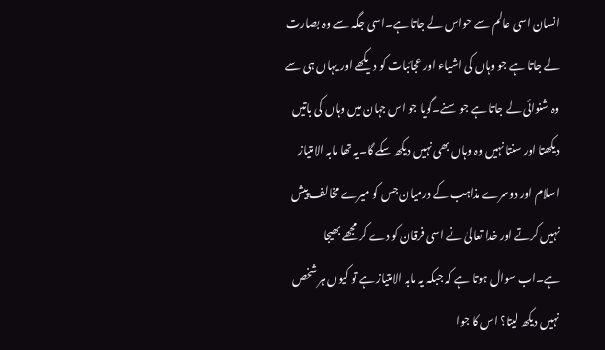انسان اسی عالم سے حواس لے جاتا ہے۔اسی جگہ سے وہ بصارت لے جاتا ہے جو وہاں کی اشیاء اور عجائبات کو دیکھے اور یہاں ہی سے وہ شنوائی لے جاتا ہے جو سنے۔گویا جو اس جہان میں وہاں کی باتیں دیکھتا اور سنتا نہیں وہ وہاں بھی نہیں دیکھ سکے گا۔یہ تھا مابہ الامتیاز اسلام اور دوسرے مذاہب کے درمیان جس کو میرے مخالف پیش نہیں کرتے اور خدا تعالیٰ نے اسی فرقان کو دے کر مجھے بھیجا ہے۔اب سوال ہوتا ہے کہ جبکہ یہ مابہ الامتیاز ہے تو کیوں ہر شخص نہیں دیکھ لیتا؟ اس کا جوا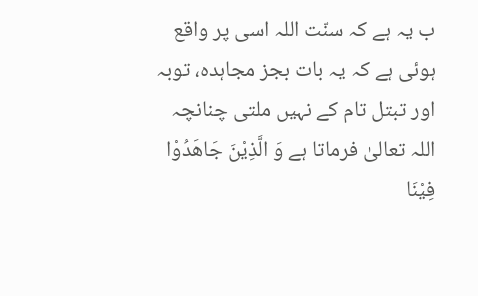ب یہ ہے کہ سنّت اللہ اسی پر واقع ہوئی ہے کہ یہ بات بجز مجاہدہ، توبہ اور تبتل تام کے نہیں ملتی چنانچہ اللہ تعالیٰ فرماتا ہے وَ الَّذِيْنَ جَاهَدُوْا فِيْنَا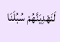لَنَهْدِيَنَّهُمْ سُبُلَنَا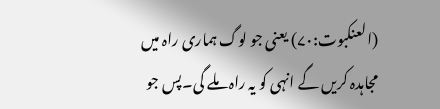(العنکبوت:۷۰) یعنی جو لوگ ہماری راہ میں مجاہدہ کریں گے انہی کو یہ راہ ملے گی۔پس جو